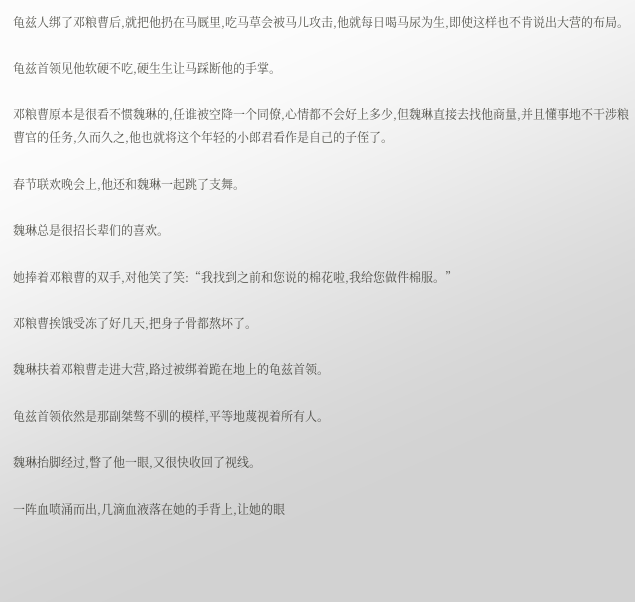龟兹人绑了邓粮曹后,就把他扔在马厩里,吃马草会被马儿攻击,他就每日喝马尿为生,即使这样也不肯说出大营的布局。

龟兹首领见他软硬不吃,硬生生让马踩断他的手掌。

邓粮曹原本是很看不惯魏琳的,任谁被空降一个同僚,心情都不会好上多少,但魏琳直接去找他商量,并且懂事地不干涉粮曹官的任务,久而久之,他也就将这个年轻的小郎君看作是自己的子侄了。

春节联欢晚会上,他还和魏琳一起跳了支舞。

魏琳总是很招长辈们的喜欢。

她捧着邓粮曹的双手,对他笑了笑:“我找到之前和您说的棉花啦,我给您做件棉服。”

邓粮曹挨饿受冻了好几天,把身子骨都熬坏了。

魏琳扶着邓粮曹走进大营,路过被绑着跪在地上的龟兹首领。

龟兹首领依然是那副桀骜不驯的模样,平等地蔑视着所有人。

魏琳抬脚经过,瞥了他一眼,又很快收回了视线。

一阵血喷涌而出,几滴血液落在她的手背上,让她的眼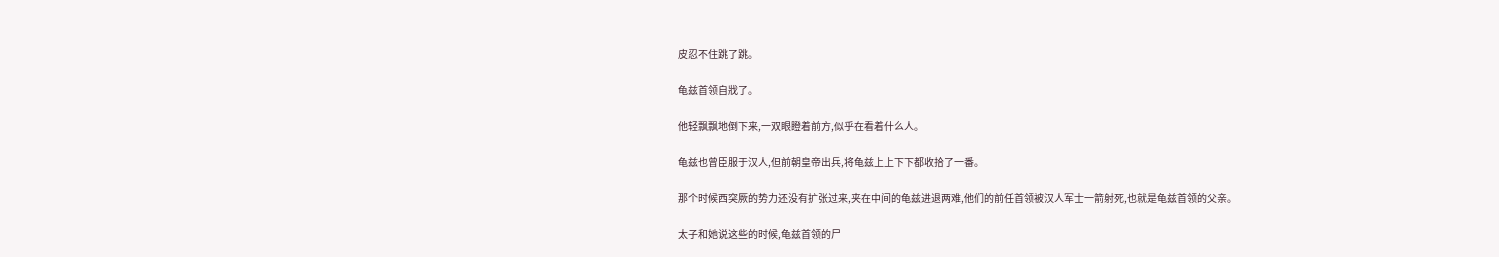皮忍不住跳了跳。

龟兹首领自戕了。

他轻飘飘地倒下来,一双眼瞪着前方,似乎在看着什么人。

龟兹也曾臣服于汉人,但前朝皇帝出兵,将龟兹上上下下都收拾了一番。

那个时候西突厥的势力还没有扩张过来,夹在中间的龟兹进退两难,他们的前任首领被汉人军士一箭射死,也就是龟兹首领的父亲。

太子和她说这些的时候,龟兹首领的尸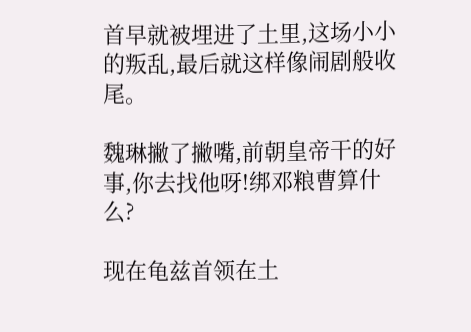首早就被埋进了土里,这场小小的叛乱,最后就这样像闹剧般收尾。

魏琳撇了撇嘴,前朝皇帝干的好事,你去找他呀!绑邓粮曹算什么?

现在龟兹首领在土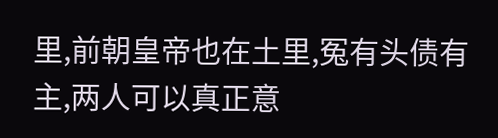里,前朝皇帝也在土里,冤有头债有主,两人可以真正意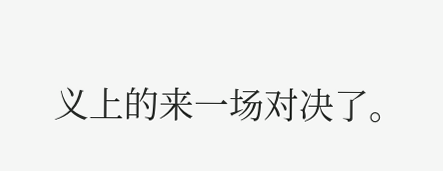义上的来一场对决了。